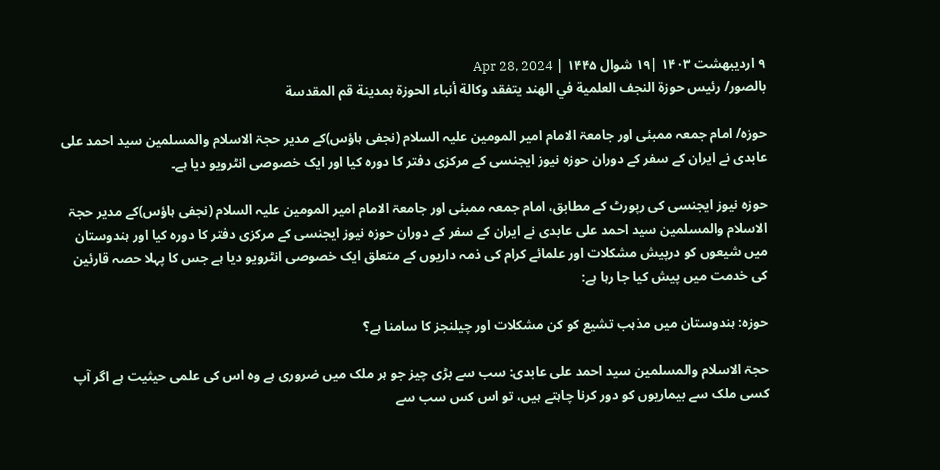۹ اردیبهشت ۱۴۰۳ |۱۹ شوال ۱۴۴۵ | Apr 28, 2024
بالصور/ رئيس حوزة النجف العلمية في الهند يتفقد وكالة أنباء الحوزة بمدينة قم المقدسة

حوزہ/ امام جمعہ ممبئی اور جامعۃ الامام امیر المومین علیہ السلام (نجفی ہاؤس)کے مدیر حجۃ الاسلام والمسلمین سید احمد علی عابدی نے ایران کے سفر کے دوران حوزہ نیوز ایجنسی کے مرکزی دفتر کا دورہ کیا اور ایک خصوصی انٹرویو دیا ہے۔

حوزہ نیوز ایجنسی کی رپورٹ کے مطابق، امام جمعہ ممبئی اور جامعۃ الامام امیر المومین علیہ السلام (نجفی ہاؤس)کے مدیر حجۃ الاسلام والمسلمین سید احمد علی عابدی نے ایران کے سفر کے دوران حوزہ نیوز ایجنسی کے مرکزی دفتر کا دورہ کیا اور ہندوستان میں شیعوں کو درپیش مشکلات اور علمائے کرام کی ذمہ داریوں کے متعلق ایک خصوصی انٹرویو دیا ہے جس کا پہلا حصہ قارئین کی خدمت میں پیش کیا جا رہا ہے:

حوزہ: ہندوستان میں مذہب تشیع کو کن مشکلات اور چیلنجز کا سامنا ہے؟

حجۃ الاسلام والمسلمین سید احمد علی عابدی: سب سے بڑی چیز جو ہر ملک میں ضروری ہے وہ اس کی علمی حیثیت ہے اگر آپ کسی ملک سے بیماریوں کو دور کرنا چاہتے ہیں، تو اس کس سب سے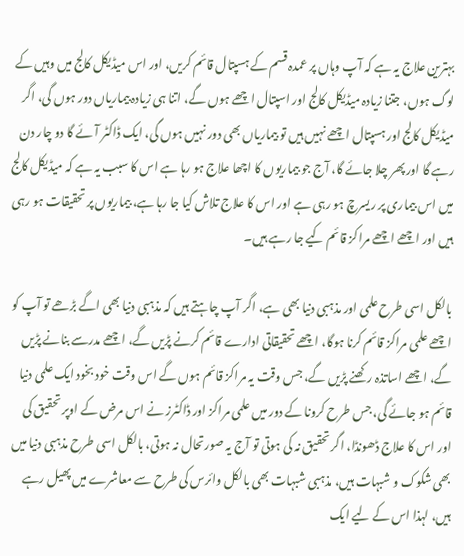بہترین علاج یہ ہے کہ آپ وہاں پر عمدہ قسم کے ہسپتال قائم کریں، اور اس میڈیکل کالج میں وہیں کے لوگ ہوں، جتنا زیادہ میڈیکل کالج اور اسپتال اچھے ہوں گے، اتنا ہی زیادہ بیماریاں دور ہوں گی، اگر میڈیکل کالج اور ہسپتال اچھے نہیں ہیں تو بیماریاں بھی دور نہیں ہوں گی، ایک ڈاکٹر آئے گا دو چار دن رہے گا اور پھر چلا جائے گا، آج جو بیماریوں کا اچھا علاج ہو رہا ہے اس کا سبب یہ ہے کہ میڈیکل کالج میں اس بیماری پر ریسرچ ہو رہی ہے اور اس کا علاج تلاش کیا جا رہا ہے، بیماریوں پر تحقیقات ہو رہی ہیں اور اچھے اچھے مراکز قائم کیے جا رہے ہیں۔

بالکل اسی طرح علمی اور مذہبی دنیا بھی ہے، اگر آپ چاہتے ہیں کہ مذہبی دنیا بھی اگے بڑھے تو آپ کو اچھے علمی مراکز قائم کرنا ہوگا، اچھے تحقیقاتی ادارے قائم کرنے پڑیں گے، اچھے مدرسے بنانے پڑیں گے، اچھے اساتذہ رکھنے پڑیں گے، جس وقت یہ مراکز قائم ہوں گے اس وقت خود بخود ایک علمی دنیا قائم ہو جائے گی، جس طرح کرونا کے دور میں علمی مراکز اور ڈاکٹرز نے اس مرض کے اوپر تحقیق کی اور اس کا علاج ڈھونڈا، اگر تحقیق نہ کی ہوتی تو آج یہ صورتحال نہ ہوتی، بالکل اسی طرح مذہبی دنیا میں بھی شکوک و شبہات ہیں، مذہبی شبہات بھی بالکل وائرس کی طرح سے معاشرے میں پھیل رہے ہیں، لہذا اس کے لیے ایک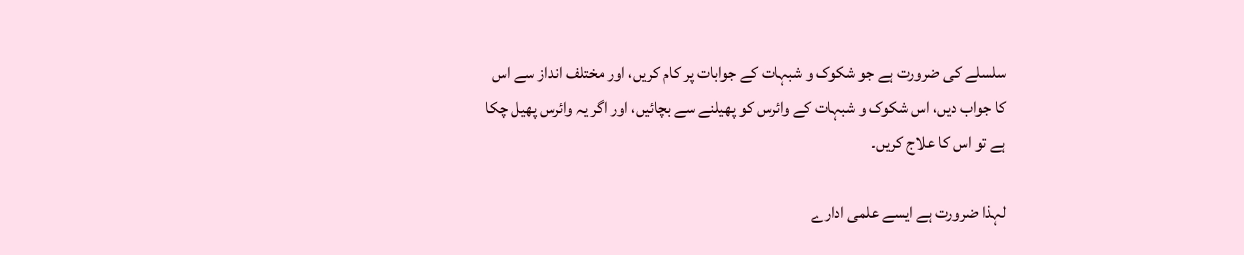سلسلے کی ضرورت ہے جو شکوک و شبہات کے جوابات پر کام کریں، اور مختلف انداز سے اس کا جواب دیں، اس شکوک و شبہات کے وائرس کو پھیلنے سے بچائیں، اور اگر یہ وائرس پھیل چکا ہے تو اس کا علاج کریں۔

لہذا ضرورت ہے ایسے علمی ادارے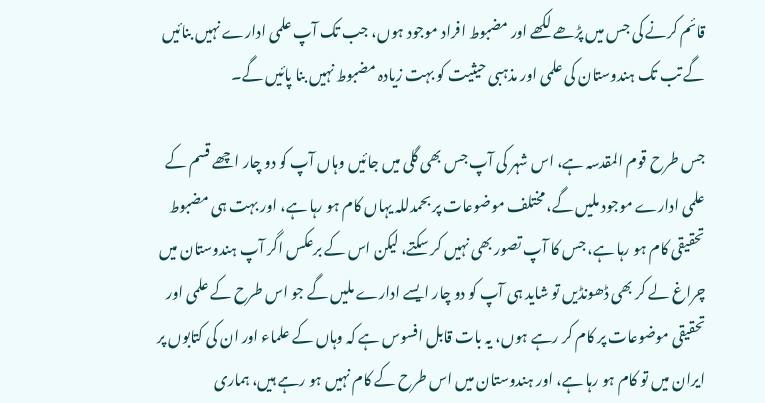قائم کرنے کی جس میں پڑھے لکھے اور مضبوط افراد موجود ہوں، جب تک آپ علمی ادارے نہیں بنائیں گے تب تک ہندوستان کی علمی اور مذہبی حیثیت کو بہت زیادہ مضبوط نہیں بنا پائیں گے۔

جس طرح قوم المقدسہ ہے، اس شہر کی آپ جس بھی گلی میں جائیں وہاں آپ کو دو چار اچھے قسم کے علمی ادارے موجود ملیں گے، مختلف موضوعات پر بحمدللہ یہاں کام ہو رہا ہے، اور بہت ہی مضبوط تحقیقی کام ہو رہا ہے، جس کا آپ تصور بھی نہیں کر سکتے، لیکن اس کے برعکس اگر آپ ہندوستان میں چراغ لے کر بھی ڈھونڈیں تو شاید ہی آپ کو دو چار ایسے ادارے ملیں گے جو اس طرح کے علمی اور تحقیقی موضوعات پر کام کر رہے ہوں، یہ بات قابل افسوس ہے کہ وہاں کے علماء اور ان کی کتابوں پر ایران میں تو کام ہو رہا ہے، اور ہندوستان میں اس طرح کے کام نہیں ہو رہے ہیں، ہماری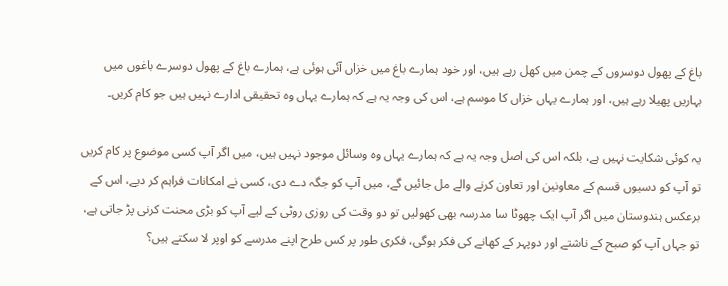باغ کے پھول دوسروں کے چمن میں کھل رہے ہیں، اور خود ہمارے باغ میں خزاں آئی ہوئی ہے، ہمارے باغ کے پھول دوسرے باغوں میں بہاریں پھیلا رہے ہیں، اور ہمارے یہاں خزاں کا موسم ہے، اس کی وجہ یہ ہے کہ ہمارے یہاں وہ تحقیقی ادارے نہیں ہیں جو کام کریں۔

یہ کوئی شکایت نہیں ہے، بلکہ اس کی اصل وجہ یہ ہے کہ ہمارے یہاں وہ وسائل موجود نہیں ہیں، میں اگر آپ کسی موضوع پر کام کریں تو آپ کو دسیوں قسم کے معاونین اور تعاون کرنے والے مل جائیں گے، میں آپ کو جگہ دے دی، کسی نے امکانات فراہم کر دیے، اس کے برعکس ہندوستان میں اگر آپ ایک چھوٹا سا مدرسہ بھی کھولیں تو دو وقت کی روزی روٹی کے لیے آپ کو بڑی محنت کرنی پڑ جاتی ہے، تو جہاں آپ کو صبح کے ناشتے اور دوپہر کے کھانے کی فکر ہوگی، فکری طور پر کس طرح اپنے مدرسے کو اوپر لا سکتے ہیں؟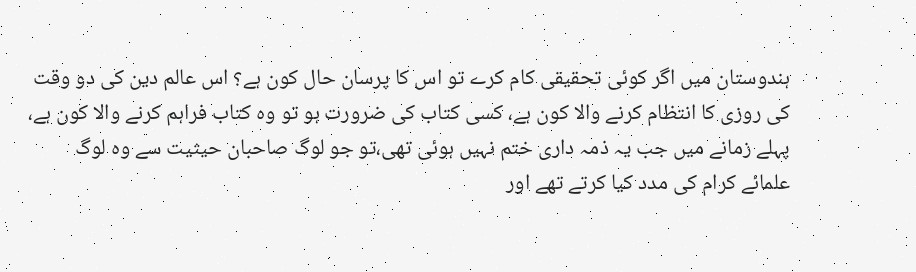ہندوستان میں اگر کوئی تحقیقی کام کرے تو اس کا پرسان حال کون ہے؟ اس عالم دین کی دو وقت کی روزی کا انتظام کرنے والا کون ہے، کسی کتاب کی ضرورت ہو تو وہ کتاب فراہم کرنے والا کون ہے، پہلے زمانے میں جب یہ ذمہ داری ختم نہیں ہوئی تھی،تو جو لوگ صاحبان حیثیت سے وہ لوگ علمائے کرام کی مدد کیا کرتے تھے اور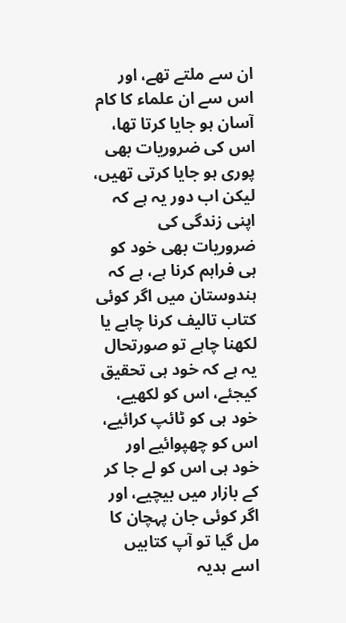ان سے ملتے تھے، اور اس سے ان علماء کا کام آسان ہو جایا کرتا تھا، اس کی ضروریات بھی پوری ہو جایا کرتی تھیں، لیکن اب دور یہ ہے کہ اپنی زندگی کی ضروریات بھی خود کو ہی فراہم کرنا ہے، ہے کہ ہندوستان میں اگر کوئی کتاب تالیف کرنا چاہے یا لکھنا چاہے تو صورتحال یہ ہے کہ خود ہی تحقیق کیجئے، اس کو لکھیے، خود ہی کو ٹائپ کرائیے، اس کو چھپوائیے اور خود ہی اس کو لے جا کر کے بازار میں بیچیے، اور اگر کوئی جان پہچان کا مل گیا تو آپ کتابیں اسے ہدیہ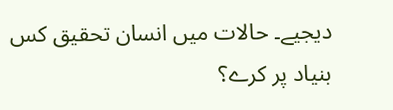دیجیے۔ حالات میں انسان تحقیق کس بنیاد پر کرے؟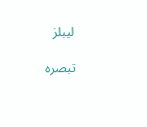لیبلز

تبصرہ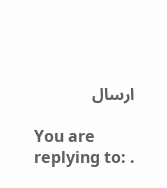ارسال

You are replying to: .